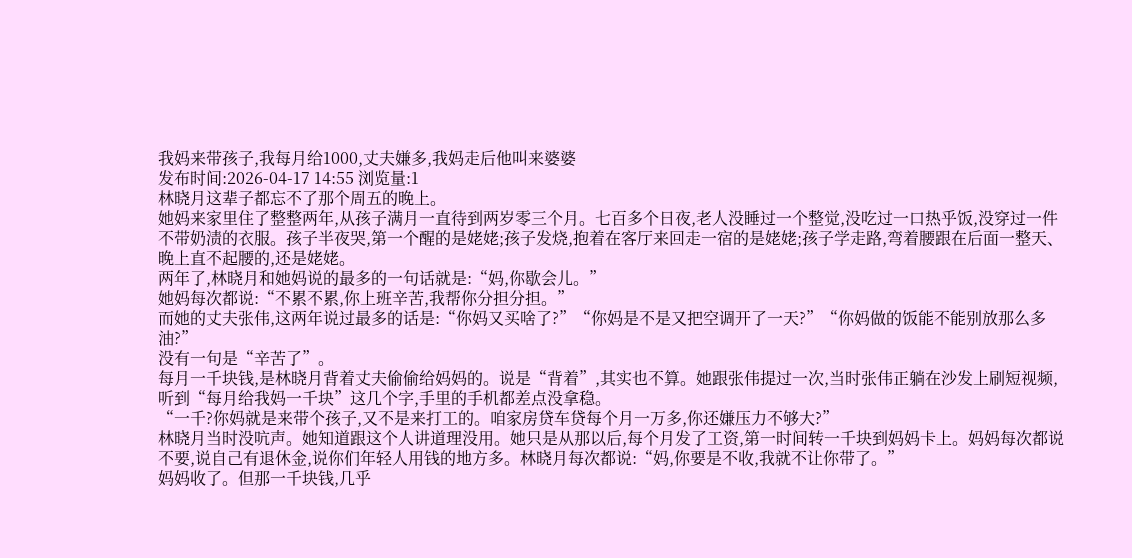我妈来带孩子,我每月给1000,丈夫嫌多,我妈走后他叫来婆婆
发布时间:2026-04-17 14:55 浏览量:1
林晓月这辈子都忘不了那个周五的晚上。
她妈来家里住了整整两年,从孩子满月一直待到两岁零三个月。七百多个日夜,老人没睡过一个整觉,没吃过一口热乎饭,没穿过一件不带奶渍的衣服。孩子半夜哭,第一个醒的是姥姥;孩子发烧,抱着在客厅来回走一宿的是姥姥;孩子学走路,弯着腰跟在后面一整天、晚上直不起腰的,还是姥姥。
两年了,林晓月和她妈说的最多的一句话就是:“妈,你歇会儿。”
她妈每次都说:“不累不累,你上班辛苦,我帮你分担分担。”
而她的丈夫张伟,这两年说过最多的话是:“你妈又买啥了?”“你妈是不是又把空调开了一天?”“你妈做的饭能不能别放那么多油?”
没有一句是“辛苦了”。
每月一千块钱,是林晓月背着丈夫偷偷给妈妈的。说是“背着”,其实也不算。她跟张伟提过一次,当时张伟正躺在沙发上刷短视频,听到“每月给我妈一千块”这几个字,手里的手机都差点没拿稳。
“一千?你妈就是来带个孩子,又不是来打工的。咱家房贷车贷每个月一万多,你还嫌压力不够大?”
林晓月当时没吭声。她知道跟这个人讲道理没用。她只是从那以后,每个月发了工资,第一时间转一千块到妈妈卡上。妈妈每次都说不要,说自己有退休金,说你们年轻人用钱的地方多。林晓月每次都说:“妈,你要是不收,我就不让你带了。”
妈妈收了。但那一千块钱,几乎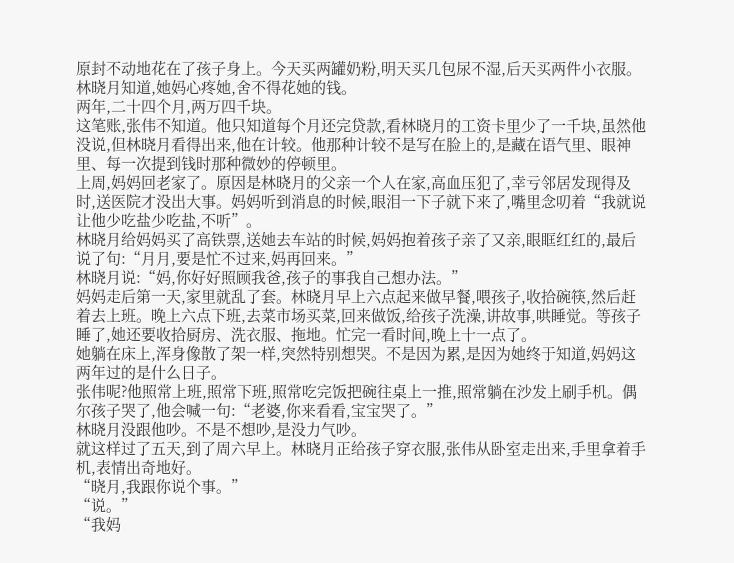原封不动地花在了孩子身上。今天买两罐奶粉,明天买几包尿不湿,后天买两件小衣服。林晓月知道,她妈心疼她,舍不得花她的钱。
两年,二十四个月,两万四千块。
这笔账,张伟不知道。他只知道每个月还完贷款,看林晓月的工资卡里少了一千块,虽然他没说,但林晓月看得出来,他在计较。他那种计较不是写在脸上的,是藏在语气里、眼神里、每一次提到钱时那种微妙的停顿里。
上周,妈妈回老家了。原因是林晓月的父亲一个人在家,高血压犯了,幸亏邻居发现得及时,送医院才没出大事。妈妈听到消息的时候,眼泪一下子就下来了,嘴里念叨着“我就说让他少吃盐少吃盐,不听”。
林晓月给妈妈买了高铁票,送她去车站的时候,妈妈抱着孩子亲了又亲,眼眶红红的,最后说了句:“月月,要是忙不过来,妈再回来。”
林晓月说:“妈,你好好照顾我爸,孩子的事我自己想办法。”
妈妈走后第一天,家里就乱了套。林晓月早上六点起来做早餐,喂孩子,收拾碗筷,然后赶着去上班。晚上六点下班,去菜市场买菜,回来做饭,给孩子洗澡,讲故事,哄睡觉。等孩子睡了,她还要收拾厨房、洗衣服、拖地。忙完一看时间,晚上十一点了。
她躺在床上,浑身像散了架一样,突然特别想哭。不是因为累,是因为她终于知道,妈妈这两年过的是什么日子。
张伟呢?他照常上班,照常下班,照常吃完饭把碗往桌上一推,照常躺在沙发上刷手机。偶尔孩子哭了,他会喊一句:“老婆,你来看看,宝宝哭了。”
林晓月没跟他吵。不是不想吵,是没力气吵。
就这样过了五天,到了周六早上。林晓月正给孩子穿衣服,张伟从卧室走出来,手里拿着手机,表情出奇地好。
“晓月,我跟你说个事。”
“说。”
“我妈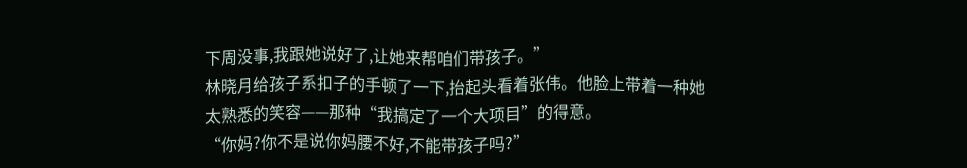下周没事,我跟她说好了,让她来帮咱们带孩子。”
林晓月给孩子系扣子的手顿了一下,抬起头看着张伟。他脸上带着一种她太熟悉的笑容——那种“我搞定了一个大项目”的得意。
“你妈?你不是说你妈腰不好,不能带孩子吗?”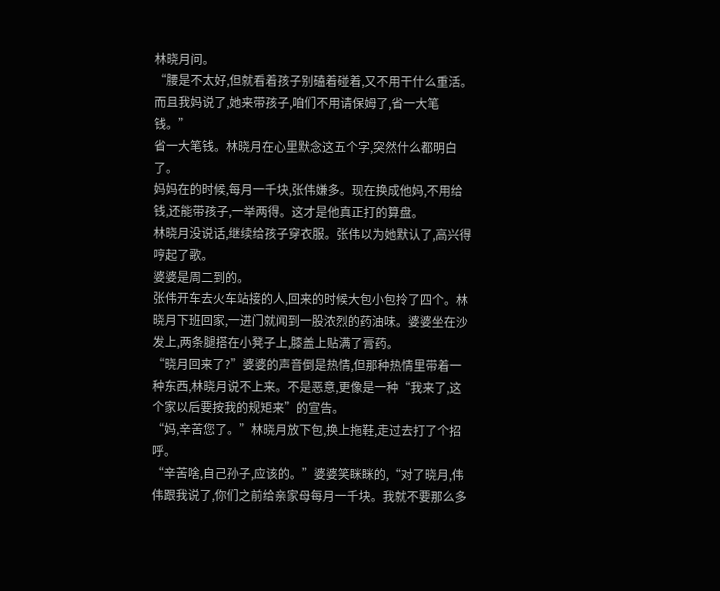林晓月问。
“腰是不太好,但就看着孩子别磕着碰着,又不用干什么重活。而且我妈说了,她来带孩子,咱们不用请保姆了,省一大笔钱。”
省一大笔钱。林晓月在心里默念这五个字,突然什么都明白了。
妈妈在的时候,每月一千块,张伟嫌多。现在换成他妈,不用给钱,还能带孩子,一举两得。这才是他真正打的算盘。
林晓月没说话,继续给孩子穿衣服。张伟以为她默认了,高兴得哼起了歌。
婆婆是周二到的。
张伟开车去火车站接的人,回来的时候大包小包拎了四个。林晓月下班回家,一进门就闻到一股浓烈的药油味。婆婆坐在沙发上,两条腿搭在小凳子上,膝盖上贴满了膏药。
“晓月回来了?”婆婆的声音倒是热情,但那种热情里带着一种东西,林晓月说不上来。不是恶意,更像是一种“我来了,这个家以后要按我的规矩来”的宣告。
“妈,辛苦您了。”林晓月放下包,换上拖鞋,走过去打了个招呼。
“辛苦啥,自己孙子,应该的。”婆婆笑眯眯的,“对了晓月,伟伟跟我说了,你们之前给亲家母每月一千块。我就不要那么多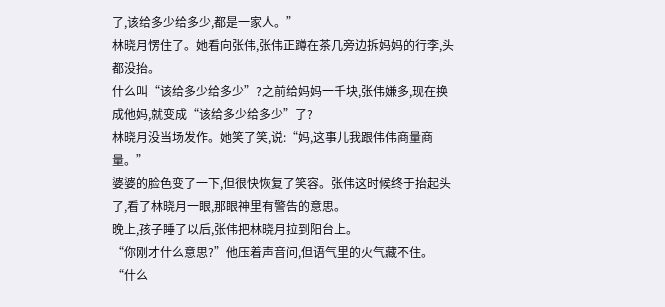了,该给多少给多少,都是一家人。”
林晓月愣住了。她看向张伟,张伟正蹲在茶几旁边拆妈妈的行李,头都没抬。
什么叫“该给多少给多少”?之前给妈妈一千块,张伟嫌多,现在换成他妈,就变成“该给多少给多少”了?
林晓月没当场发作。她笑了笑,说:“妈,这事儿我跟伟伟商量商量。”
婆婆的脸色变了一下,但很快恢复了笑容。张伟这时候终于抬起头了,看了林晓月一眼,那眼神里有警告的意思。
晚上,孩子睡了以后,张伟把林晓月拉到阳台上。
“你刚才什么意思?”他压着声音问,但语气里的火气藏不住。
“什么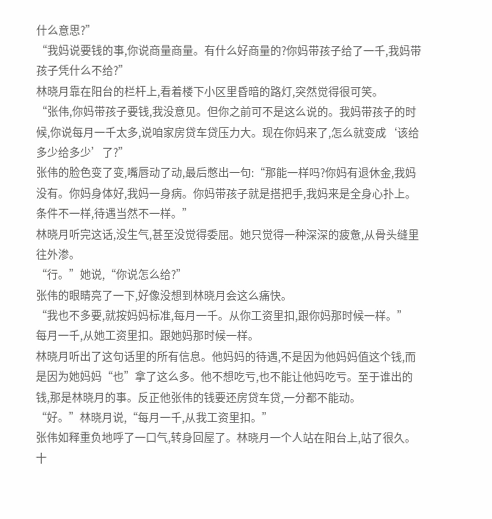什么意思?”
“我妈说要钱的事,你说商量商量。有什么好商量的?你妈带孩子给了一千,我妈带孩子凭什么不给?”
林晓月靠在阳台的栏杆上,看着楼下小区里昏暗的路灯,突然觉得很可笑。
“张伟,你妈带孩子要钱,我没意见。但你之前可不是这么说的。我妈带孩子的时候,你说每月一千太多,说咱家房贷车贷压力大。现在你妈来了,怎么就变成‘该给多少给多少’了?”
张伟的脸色变了变,嘴唇动了动,最后憋出一句:“那能一样吗?你妈有退休金,我妈没有。你妈身体好,我妈一身病。你妈带孩子就是搭把手,我妈来是全身心扑上。条件不一样,待遇当然不一样。”
林晓月听完这话,没生气,甚至没觉得委屈。她只觉得一种深深的疲惫,从骨头缝里往外渗。
“行。”她说,“你说怎么给?”
张伟的眼睛亮了一下,好像没想到林晓月会这么痛快。
“我也不多要,就按妈妈标准,每月一千。从你工资里扣,跟你妈那时候一样。”
每月一千,从她工资里扣。跟她妈那时候一样。
林晓月听出了这句话里的所有信息。他妈妈的待遇,不是因为他妈妈值这个钱,而是因为她妈妈“也”拿了这么多。他不想吃亏,也不能让他妈吃亏。至于谁出的钱,那是林晓月的事。反正他张伟的钱要还房贷车贷,一分都不能动。
“好。”林晓月说,“每月一千,从我工资里扣。”
张伟如释重负地呼了一口气,转身回屋了。林晓月一个人站在阳台上,站了很久。十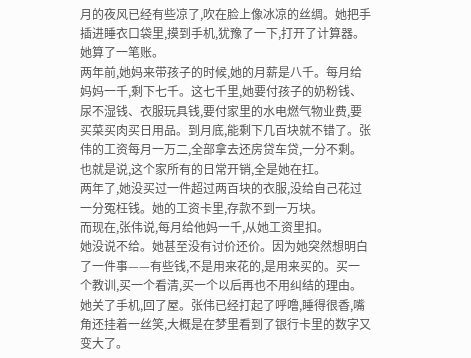月的夜风已经有些凉了,吹在脸上像冰凉的丝绸。她把手插进睡衣口袋里,摸到手机,犹豫了一下,打开了计算器。
她算了一笔账。
两年前,她妈来带孩子的时候,她的月薪是八千。每月给妈妈一千,剩下七千。这七千里,她要付孩子的奶粉钱、尿不湿钱、衣服玩具钱,要付家里的水电燃气物业费,要买菜买肉买日用品。到月底,能剩下几百块就不错了。张伟的工资每月一万二,全部拿去还房贷车贷,一分不剩。也就是说,这个家所有的日常开销,全是她在扛。
两年了,她没买过一件超过两百块的衣服,没给自己花过一分冤枉钱。她的工资卡里,存款不到一万块。
而现在,张伟说,每月给他妈一千,从她工资里扣。
她没说不给。她甚至没有讨价还价。因为她突然想明白了一件事——有些钱,不是用来花的,是用来买的。买一个教训,买一个看清,买一个以后再也不用纠结的理由。
她关了手机,回了屋。张伟已经打起了呼噜,睡得很香,嘴角还挂着一丝笑,大概是在梦里看到了银行卡里的数字又变大了。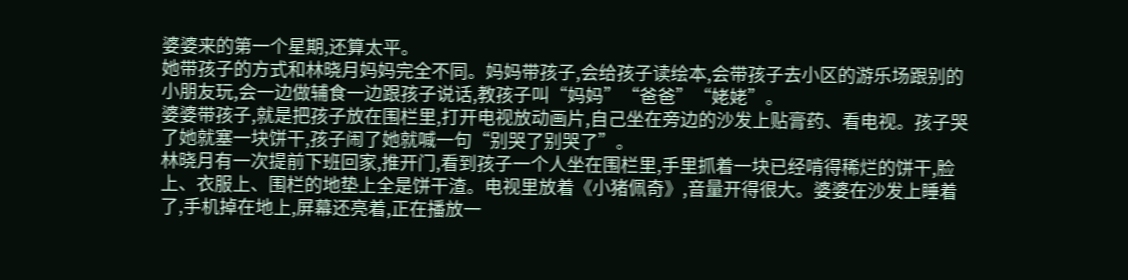婆婆来的第一个星期,还算太平。
她带孩子的方式和林晓月妈妈完全不同。妈妈带孩子,会给孩子读绘本,会带孩子去小区的游乐场跟别的小朋友玩,会一边做辅食一边跟孩子说话,教孩子叫“妈妈”“爸爸”“姥姥”。
婆婆带孩子,就是把孩子放在围栏里,打开电视放动画片,自己坐在旁边的沙发上贴膏药、看电视。孩子哭了她就塞一块饼干,孩子闹了她就喊一句“别哭了别哭了”。
林晓月有一次提前下班回家,推开门,看到孩子一个人坐在围栏里,手里抓着一块已经啃得稀烂的饼干,脸上、衣服上、围栏的地垫上全是饼干渣。电视里放着《小猪佩奇》,音量开得很大。婆婆在沙发上睡着了,手机掉在地上,屏幕还亮着,正在播放一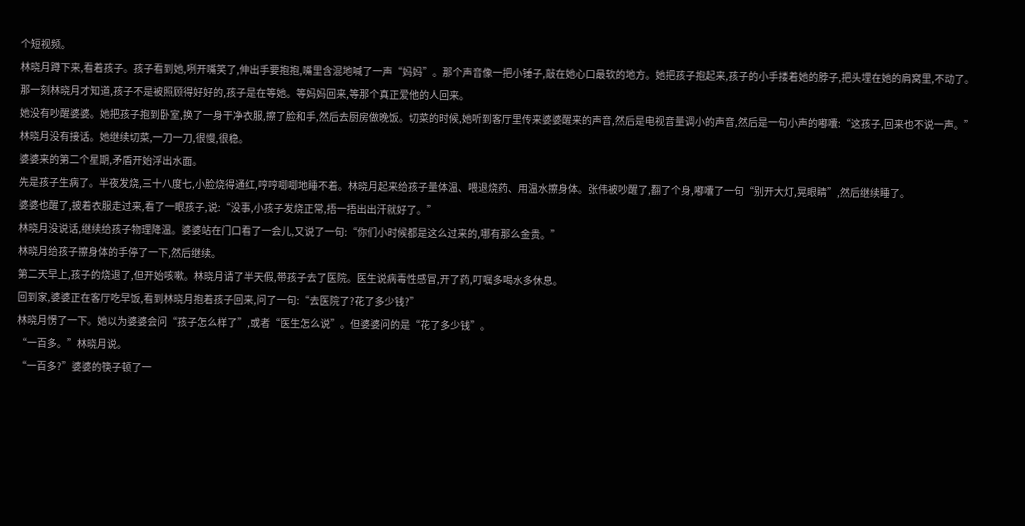个短视频。
林晓月蹲下来,看着孩子。孩子看到她,咧开嘴笑了,伸出手要抱抱,嘴里含混地喊了一声“妈妈”。那个声音像一把小锤子,敲在她心口最软的地方。她把孩子抱起来,孩子的小手搂着她的脖子,把头埋在她的肩窝里,不动了。
那一刻林晓月才知道,孩子不是被照顾得好好的,孩子是在等她。等妈妈回来,等那个真正爱他的人回来。
她没有吵醒婆婆。她把孩子抱到卧室,换了一身干净衣服,擦了脸和手,然后去厨房做晚饭。切菜的时候,她听到客厅里传来婆婆醒来的声音,然后是电视音量调小的声音,然后是一句小声的嘟囔:“这孩子,回来也不说一声。”
林晓月没有接话。她继续切菜,一刀一刀,很慢,很稳。
婆婆来的第二个星期,矛盾开始浮出水面。
先是孩子生病了。半夜发烧,三十八度七,小脸烧得通红,哼哼唧唧地睡不着。林晓月起来给孩子量体温、喂退烧药、用温水擦身体。张伟被吵醒了,翻了个身,嘟囔了一句“别开大灯,晃眼睛”,然后继续睡了。
婆婆也醒了,披着衣服走过来,看了一眼孩子,说:“没事,小孩子发烧正常,捂一捂出出汗就好了。”
林晓月没说话,继续给孩子物理降温。婆婆站在门口看了一会儿,又说了一句:“你们小时候都是这么过来的,哪有那么金贵。”
林晓月给孩子擦身体的手停了一下,然后继续。
第二天早上,孩子的烧退了,但开始咳嗽。林晓月请了半天假,带孩子去了医院。医生说病毒性感冒,开了药,叮嘱多喝水多休息。
回到家,婆婆正在客厅吃早饭,看到林晓月抱着孩子回来,问了一句:“去医院了?花了多少钱?”
林晓月愣了一下。她以为婆婆会问“孩子怎么样了”,或者“医生怎么说”。但婆婆问的是“花了多少钱”。
“一百多。”林晓月说。
“一百多?”婆婆的筷子顿了一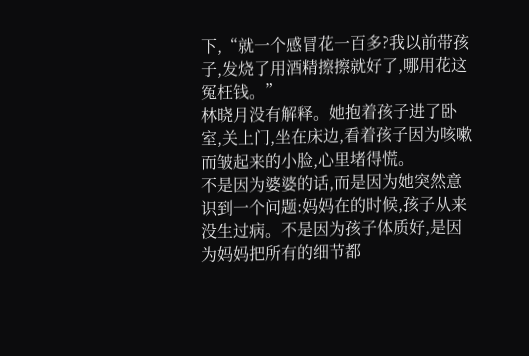下,“就一个感冒花一百多?我以前带孩子,发烧了用酒精擦擦就好了,哪用花这冤枉钱。”
林晓月没有解释。她抱着孩子进了卧室,关上门,坐在床边,看着孩子因为咳嗽而皱起来的小脸,心里堵得慌。
不是因为婆婆的话,而是因为她突然意识到一个问题:妈妈在的时候,孩子从来没生过病。不是因为孩子体质好,是因为妈妈把所有的细节都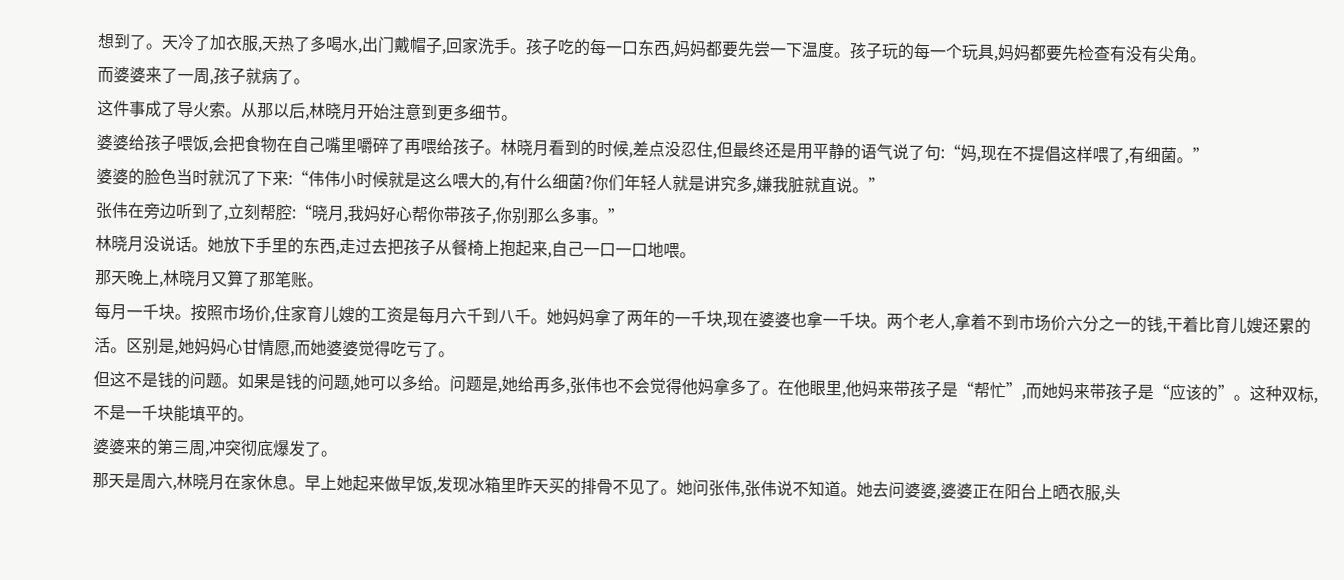想到了。天冷了加衣服,天热了多喝水,出门戴帽子,回家洗手。孩子吃的每一口东西,妈妈都要先尝一下温度。孩子玩的每一个玩具,妈妈都要先检查有没有尖角。
而婆婆来了一周,孩子就病了。
这件事成了导火索。从那以后,林晓月开始注意到更多细节。
婆婆给孩子喂饭,会把食物在自己嘴里嚼碎了再喂给孩子。林晓月看到的时候,差点没忍住,但最终还是用平静的语气说了句:“妈,现在不提倡这样喂了,有细菌。”
婆婆的脸色当时就沉了下来:“伟伟小时候就是这么喂大的,有什么细菌?你们年轻人就是讲究多,嫌我脏就直说。”
张伟在旁边听到了,立刻帮腔:“晓月,我妈好心帮你带孩子,你别那么多事。”
林晓月没说话。她放下手里的东西,走过去把孩子从餐椅上抱起来,自己一口一口地喂。
那天晚上,林晓月又算了那笔账。
每月一千块。按照市场价,住家育儿嫂的工资是每月六千到八千。她妈妈拿了两年的一千块,现在婆婆也拿一千块。两个老人,拿着不到市场价六分之一的钱,干着比育儿嫂还累的活。区别是,她妈妈心甘情愿,而她婆婆觉得吃亏了。
但这不是钱的问题。如果是钱的问题,她可以多给。问题是,她给再多,张伟也不会觉得他妈拿多了。在他眼里,他妈来带孩子是“帮忙”,而她妈来带孩子是“应该的”。这种双标,不是一千块能填平的。
婆婆来的第三周,冲突彻底爆发了。
那天是周六,林晓月在家休息。早上她起来做早饭,发现冰箱里昨天买的排骨不见了。她问张伟,张伟说不知道。她去问婆婆,婆婆正在阳台上晒衣服,头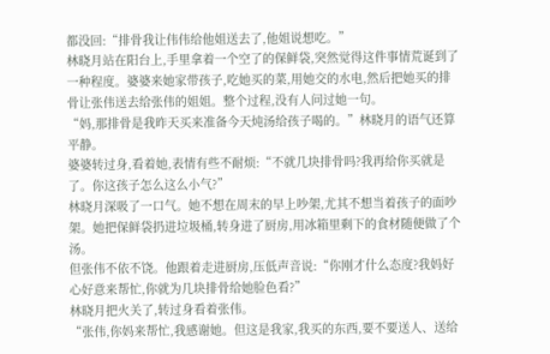都没回:“排骨我让伟伟给他姐送去了,他姐说想吃。”
林晓月站在阳台上,手里拿着一个空了的保鲜袋,突然觉得这件事情荒诞到了一种程度。婆婆来她家带孩子,吃她买的菜,用她交的水电,然后把她买的排骨让张伟送去给张伟的姐姐。整个过程,没有人问过她一句。
“妈,那排骨是我昨天买来准备今天炖汤给孩子喝的。”林晓月的语气还算平静。
婆婆转过身,看着她,表情有些不耐烦:“不就几块排骨吗?我再给你买就是了。你这孩子怎么这么小气?”
林晓月深吸了一口气。她不想在周末的早上吵架,尤其不想当着孩子的面吵架。她把保鲜袋扔进垃圾桶,转身进了厨房,用冰箱里剩下的食材随便做了个汤。
但张伟不依不饶。他跟着走进厨房,压低声音说:“你刚才什么态度?我妈好心好意来帮忙,你就为几块排骨给她脸色看?”
林晓月把火关了,转过身看着张伟。
“张伟,你妈来帮忙,我感谢她。但这是我家,我买的东西,要不要送人、送给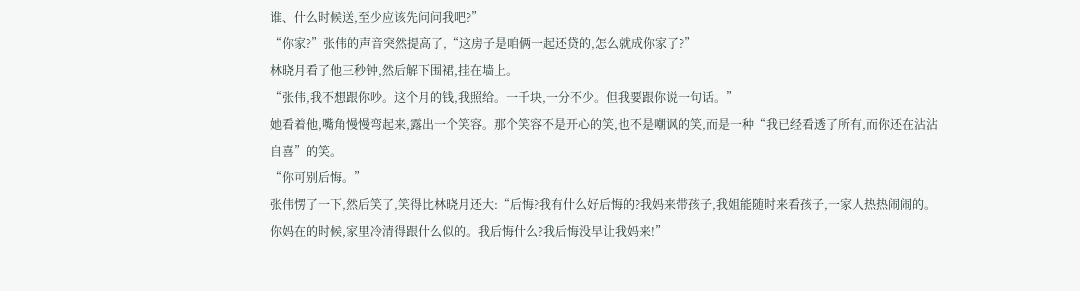谁、什么时候送,至少应该先问问我吧?”
“你家?”张伟的声音突然提高了,“这房子是咱俩一起还贷的,怎么就成你家了?”
林晓月看了他三秒钟,然后解下围裙,挂在墙上。
“张伟,我不想跟你吵。这个月的钱,我照给。一千块,一分不少。但我要跟你说一句话。”
她看着他,嘴角慢慢弯起来,露出一个笑容。那个笑容不是开心的笑,也不是嘲讽的笑,而是一种“我已经看透了所有,而你还在沾沾自喜”的笑。
“你可别后悔。”
张伟愣了一下,然后笑了,笑得比林晓月还大:“后悔?我有什么好后悔的?我妈来带孩子,我姐能随时来看孩子,一家人热热闹闹的。你妈在的时候,家里冷清得跟什么似的。我后悔什么?我后悔没早让我妈来!”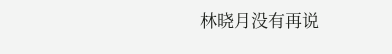林晓月没有再说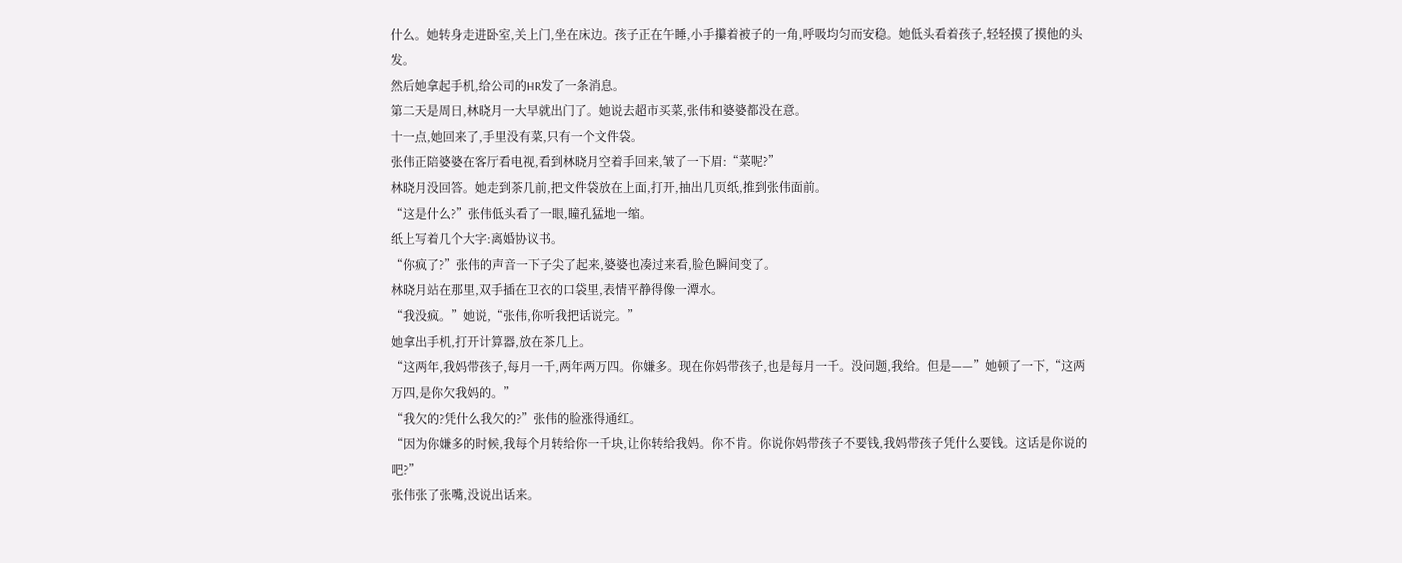什么。她转身走进卧室,关上门,坐在床边。孩子正在午睡,小手攥着被子的一角,呼吸均匀而安稳。她低头看着孩子,轻轻摸了摸他的头发。
然后她拿起手机,给公司的HR发了一条消息。
第二天是周日,林晓月一大早就出门了。她说去超市买菜,张伟和婆婆都没在意。
十一点,她回来了,手里没有菜,只有一个文件袋。
张伟正陪婆婆在客厅看电视,看到林晓月空着手回来,皱了一下眉:“菜呢?”
林晓月没回答。她走到茶几前,把文件袋放在上面,打开,抽出几页纸,推到张伟面前。
“这是什么?”张伟低头看了一眼,瞳孔猛地一缩。
纸上写着几个大字:离婚协议书。
“你疯了?”张伟的声音一下子尖了起来,婆婆也凑过来看,脸色瞬间变了。
林晓月站在那里,双手插在卫衣的口袋里,表情平静得像一潭水。
“我没疯。”她说,“张伟,你听我把话说完。”
她拿出手机,打开计算器,放在茶几上。
“这两年,我妈带孩子,每月一千,两年两万四。你嫌多。现在你妈带孩子,也是每月一千。没问题,我给。但是——”她顿了一下,“这两万四,是你欠我妈的。”
“我欠的?凭什么我欠的?”张伟的脸涨得通红。
“因为你嫌多的时候,我每个月转给你一千块,让你转给我妈。你不肯。你说你妈带孩子不要钱,我妈带孩子凭什么要钱。这话是你说的吧?”
张伟张了张嘴,没说出话来。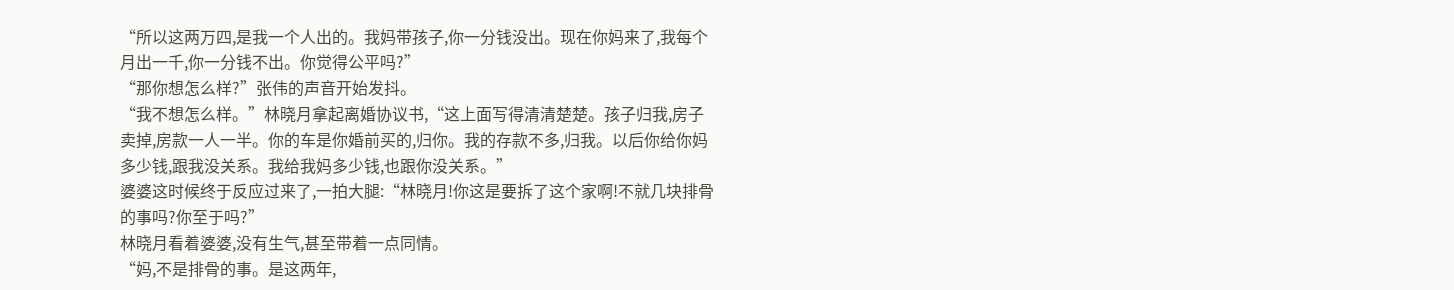“所以这两万四,是我一个人出的。我妈带孩子,你一分钱没出。现在你妈来了,我每个月出一千,你一分钱不出。你觉得公平吗?”
“那你想怎么样?”张伟的声音开始发抖。
“我不想怎么样。”林晓月拿起离婚协议书,“这上面写得清清楚楚。孩子归我,房子卖掉,房款一人一半。你的车是你婚前买的,归你。我的存款不多,归我。以后你给你妈多少钱,跟我没关系。我给我妈多少钱,也跟你没关系。”
婆婆这时候终于反应过来了,一拍大腿:“林晓月!你这是要拆了这个家啊!不就几块排骨的事吗?你至于吗?”
林晓月看着婆婆,没有生气,甚至带着一点同情。
“妈,不是排骨的事。是这两年,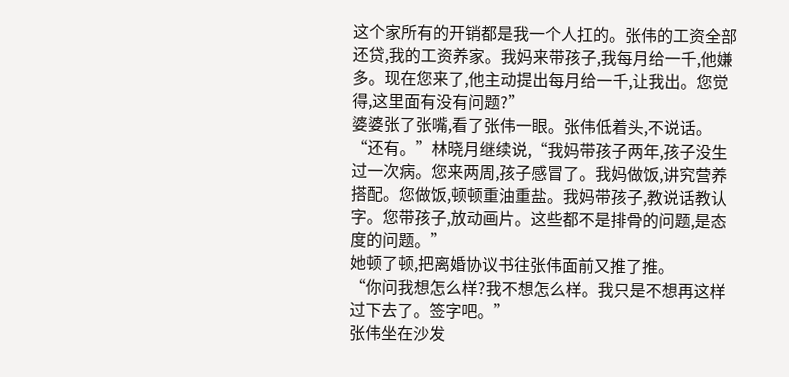这个家所有的开销都是我一个人扛的。张伟的工资全部还贷,我的工资养家。我妈来带孩子,我每月给一千,他嫌多。现在您来了,他主动提出每月给一千,让我出。您觉得,这里面有没有问题?”
婆婆张了张嘴,看了张伟一眼。张伟低着头,不说话。
“还有。”林晓月继续说,“我妈带孩子两年,孩子没生过一次病。您来两周,孩子感冒了。我妈做饭,讲究营养搭配。您做饭,顿顿重油重盐。我妈带孩子,教说话教认字。您带孩子,放动画片。这些都不是排骨的问题,是态度的问题。”
她顿了顿,把离婚协议书往张伟面前又推了推。
“你问我想怎么样?我不想怎么样。我只是不想再这样过下去了。签字吧。”
张伟坐在沙发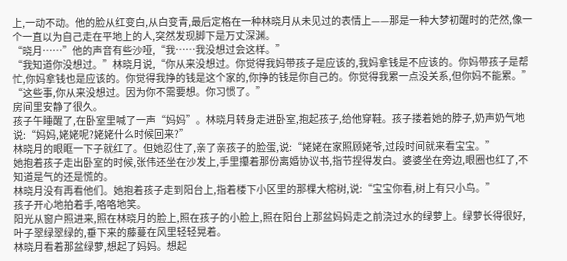上,一动不动。他的脸从红变白,从白变青,最后定格在一种林晓月从未见过的表情上——那是一种大梦初醒时的茫然,像一个一直以为自己走在平地上的人,突然发现脚下是万丈深渊。
“晓月……”他的声音有些沙哑,“我……我没想过会这样。”
“我知道你没想过。”林晓月说,“你从来没想过。你觉得我妈带孩子是应该的,我妈拿钱是不应该的。你妈带孩子是帮忙,你妈拿钱也是应该的。你觉得我挣的钱是这个家的,你挣的钱是你自己的。你觉得我累一点没关系,但你妈不能累。”
“这些事,你从来没想过。因为你不需要想。你习惯了。”
房间里安静了很久。
孩子午睡醒了,在卧室里喊了一声“妈妈”。林晓月转身走进卧室,抱起孩子,给他穿鞋。孩子搂着她的脖子,奶声奶气地说:“妈妈,姥姥呢?姥姥什么时候回来?”
林晓月的眼眶一下子就红了。但她忍住了,亲了亲孩子的脸蛋,说:“姥姥在家照顾姥爷,过段时间就来看宝宝。”
她抱着孩子走出卧室的时候,张伟还坐在沙发上,手里攥着那份离婚协议书,指节捏得发白。婆婆坐在旁边,眼圈也红了,不知道是气的还是慌的。
林晓月没有再看他们。她抱着孩子走到阳台上,指着楼下小区里的那棵大榕树,说:“宝宝你看,树上有只小鸟。”
孩子开心地拍着手,咯咯地笑。
阳光从窗户照进来,照在林晓月的脸上,照在孩子的小脸上,照在阳台上那盆妈妈走之前浇过水的绿萝上。绿萝长得很好,叶子翠绿翠绿的,垂下来的藤蔓在风里轻轻晃着。
林晓月看着那盆绿萝,想起了妈妈。想起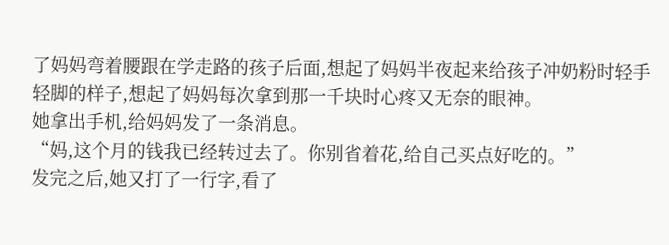了妈妈弯着腰跟在学走路的孩子后面,想起了妈妈半夜起来给孩子冲奶粉时轻手轻脚的样子,想起了妈妈每次拿到那一千块时心疼又无奈的眼神。
她拿出手机,给妈妈发了一条消息。
“妈,这个月的钱我已经转过去了。你别省着花,给自己买点好吃的。”
发完之后,她又打了一行字,看了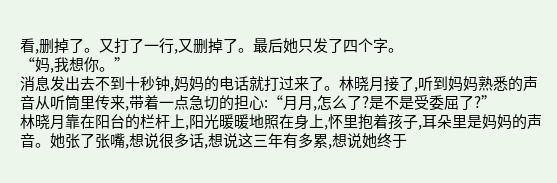看,删掉了。又打了一行,又删掉了。最后她只发了四个字。
“妈,我想你。”
消息发出去不到十秒钟,妈妈的电话就打过来了。林晓月接了,听到妈妈熟悉的声音从听筒里传来,带着一点急切的担心:“月月,怎么了?是不是受委屈了?”
林晓月靠在阳台的栏杆上,阳光暖暖地照在身上,怀里抱着孩子,耳朵里是妈妈的声音。她张了张嘴,想说很多话,想说这三年有多累,想说她终于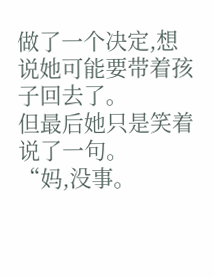做了一个决定,想说她可能要带着孩子回去了。
但最后她只是笑着说了一句。
“妈,没事。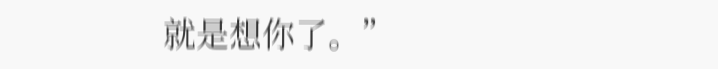就是想你了。”